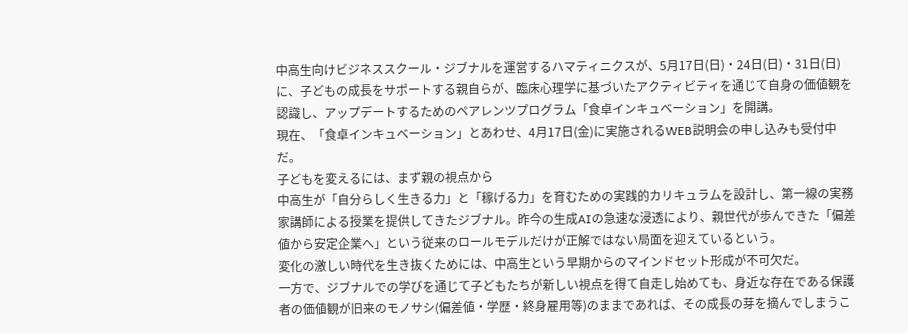中高生向けビジネススクール・ジブナルを運営するハマティニクスが、5月17日(日)・24日(日)・31日(日)に、子どもの成長をサポートする親自らが、臨床心理学に基づいたアクティビティを通じて自身の価値観を認識し、アップデートするためのペアレンツプログラム「食卓インキュベーション」を開講。
現在、「食卓インキュベーション」とあわせ、4月17日(金)に実施されるWEB説明会の申し込みも受付中だ。
子どもを変えるには、まず親の視点から
中高生が「自分らしく生きる力」と「稼げる力」を育むための実践的カリキュラムを設計し、第一線の実務家講師による授業を提供してきたジブナル。昨今の生成AIの急速な浸透により、親世代が歩んできた「偏差値から安定企業へ」という従来のロールモデルだけが正解ではない局面を迎えているという。
変化の激しい時代を生き抜くためには、中高生という早期からのマインドセット形成が不可欠だ。
一方で、ジブナルでの学びを通じて子どもたちが新しい視点を得て自走し始めても、身近な存在である保護者の価値観が旧来のモノサシ(偏差値・学歴・終身雇用等)のままであれば、その成長の芽を摘んでしまうこ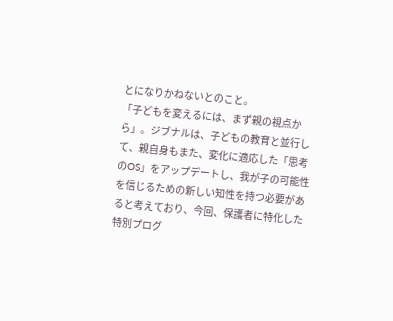とになりかねないとのこと。
「子どもを変えるには、まず親の視点から」。ジブナルは、子どもの教育と並行して、親自身もまた、変化に適応した「思考のOS」をアップデートし、我が子の可能性を信じるための新しい知性を持つ必要があると考えており、今回、保護者に特化した特別プログ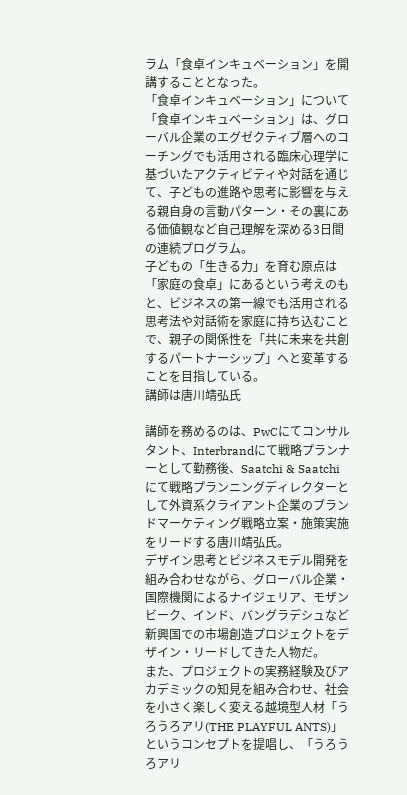ラム「食卓インキュベーション」を開講することとなった。
「食卓インキュベーション」について
「食卓インキュベーション」は、グローバル企業のエグゼクティブ層へのコーチングでも活用される臨床心理学に基づいたアクティビティや対話を通じて、子どもの進路や思考に影響を与える親自身の言動パターン・その裏にある価値観など自己理解を深める3日間の連続プログラム。
子どもの「生きる力」を育む原点は「家庭の食卓」にあるという考えのもと、ビジネスの第一線でも活用される思考法や対話術を家庭に持ち込むことで、親子の関係性を「共に未来を共創するパートナーシップ」へと変革することを目指している。
講師は唐川靖弘氏

講師を務めるのは、PwCにてコンサルタント、Interbrandにて戦略プランナーとして勤務後、Saatchi & Saatchiにて戦略プランニングディレクターとして外資系クライアント企業のブランドマーケティング戦略立案・施策実施をリードする唐川靖弘氏。
デザイン思考とビジネスモデル開発を組み合わせながら、グローバル企業・国際機関によるナイジェリア、モザンビーク、インド、バングラデシュなど新興国での市場創造プロジェクトをデザイン・リードしてきた人物だ。
また、プロジェクトの実務経験及びアカデミックの知見を組み合わせ、社会を小さく楽しく変える越境型人材「うろうろアリ(THE PLAYFUL ANTS)」というコンセプトを提唱し、「うろうろアリ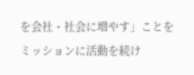を会社・社会に増やす」ことをミッションに活動を続け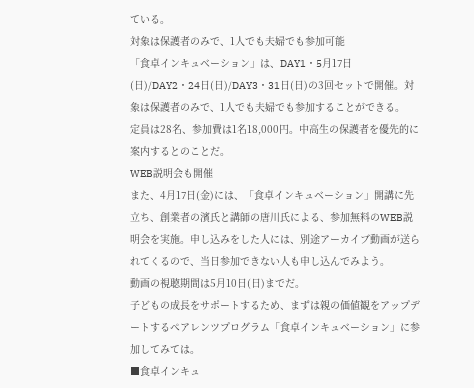ている。
対象は保護者のみで、1人でも夫婦でも参加可能
「食卓インキュベーション」は、DAY1・5月17日(日)/DAY2・24日(日)/DAY3・31日(日)の3回セットで開催。対象は保護者のみで、1人でも夫婦でも参加することができる。
定員は28名、参加費は1名18,000円。中高生の保護者を優先的に案内するとのことだ。
WEB説明会も開催
また、4月17日(金)には、「食卓インキュベーション」開講に先立ち、創業者の濱氏と講師の唐川氏による、参加無料のWEB説明会を実施。申し込みをした人には、別途アーカイブ動画が送られてくるので、当日参加できない人も申し込んでみよう。
動画の視聴期間は5月10日(日)までだ。
子どもの成長をサポートするため、まずは親の価値観をアップデートするペアレンツプログラム「食卓インキュベーション」に参加してみては。
■食卓インキュ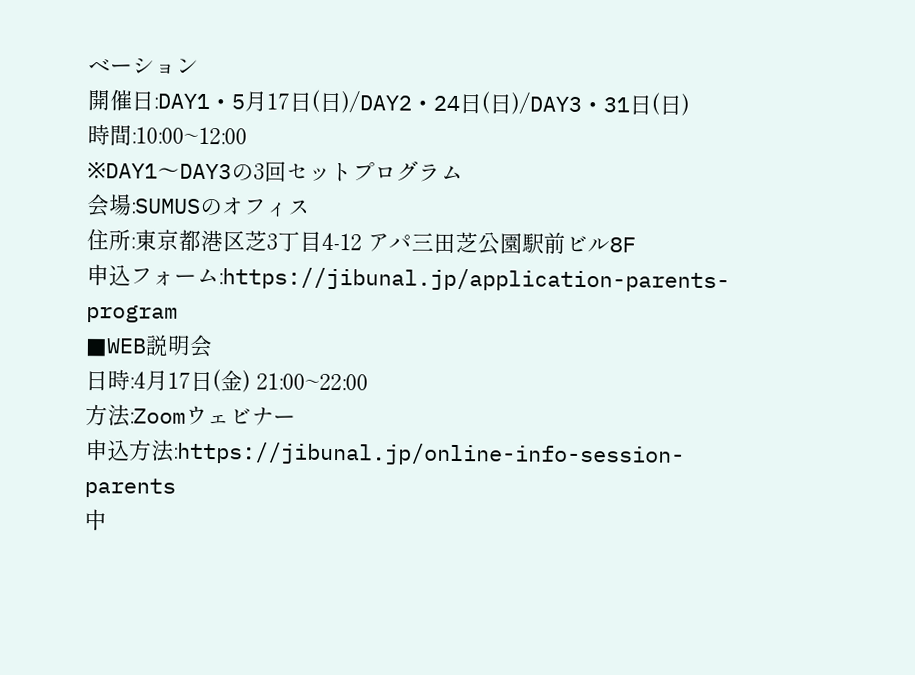ベーション
開催日:DAY1・5月17日(日)/DAY2・24日(日)/DAY3・31日(日)
時間:10:00~12:00
※DAY1〜DAY3の3回セットプログラム
会場:SUMUSのオフィス
住所:東京都港区芝3丁目4-12 アパ三田芝公園駅前ビル8F
申込フォーム:https://jibunal.jp/application-parents-program
■WEB説明会
日時:4月17日(金) 21:00~22:00
方法:Zoomウェビナー
申込方法:https://jibunal.jp/online-info-session-parents
中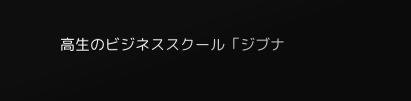高生のビジネススクール「ジブナ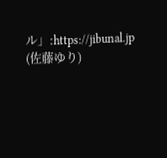ル」:https://jibunal.jp
(佐藤ゆり)